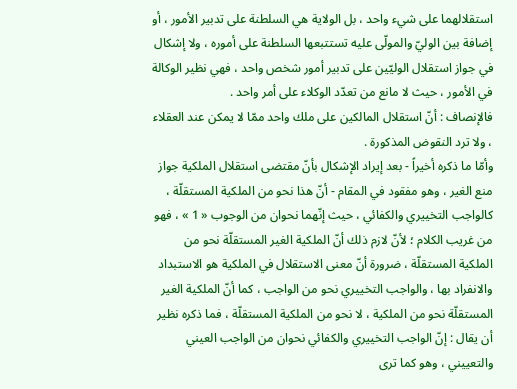استقلالهما على شيء واحد ، بل الولاية هي السلطنة على تدبير الأمور ، أو إضافة بين الوليّ والمولّى عليه تستتبعها السلطنة على أموره ، ولا إشكال في جواز استقلال الوليّين على تدبير أمور شخص واحد ، فهي نظير الوكالة في الأمور ، حيث لا مانع من تعدّد الوكلاء على أمر واحد .
فالإنصاف : أنّ استقلال المالكين على ملك واحد ممّا لا يمكن عند العقلاء ، ولا ترد النقوض المذكورة .
وأمّا ما ذكره أخيراً - بعد إيراد الإشكال بأنّ مقتضى استقلال الملكية جواز منع الغير ، وهو مفقود في المقام - أنّ هذا نحو من الملكية المستقلّة ، كالواجب التخييري والكفائي ، حيث إنّهما نحوان من الوجوب « 1 » ، فهو من غريب الكلام ؛ لأنّ لازم ذلك أنّ الملكية الغير المستقلّة نحو من الملكية المستقلّة ، ضرورة أنّ معنى الاستقلال في الملكية هو الاستبداد والانفراد بها ، والواجب التخييري نحو من الواجب ، كما أنّ الملكية الغير المستقلّة نحو من الملكية ، لا نحو من الملكية المستقلّة ، فما ذكره نظير أن يقال : إنّ الواجب التخييري والكفائي نحوان من الواجب العيني والتعييني ، وهو كما ترى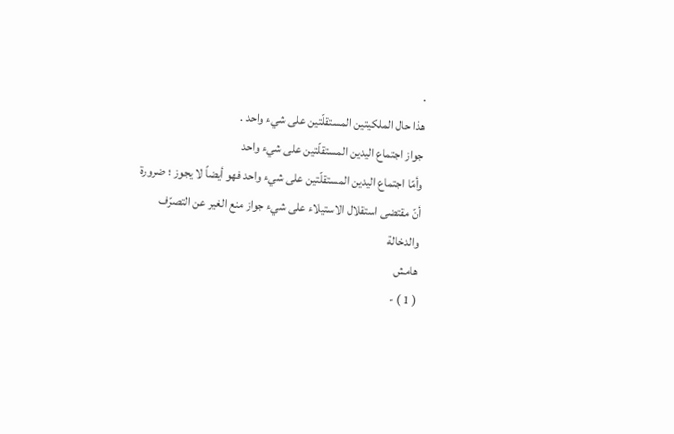.
هذا حال الملكيتين المستقلّتين على شيء واحد .
جواز اجتماع اليدين المستقلّتين على شيء واحد
وأمّا اجتماع اليدين المستقلّتين على شيء واحد فهو أيضاً لا يجوز ؛ ضرورة أنّ مقتضى استقلال الاستيلاء على شيء جواز منع الغير عن التصرّف والدخالة
هامش
( 1 ) -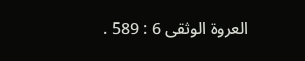العروة الوثقى 6 : 589 .